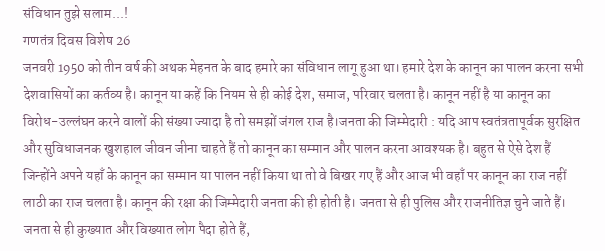संविधान तुझे सलाम...!
गणतंत्र दिवस विशेष 26
जनवरी 1950 को तीन वर्ष की अथक मेहनत के बाद हमारे का संविधान लागू हुआ था। हमारे देश के कानून का पालन करना सभी देशवासियों का कर्तव्य है। कानून या कहें कि नियम से ही कोई देश, समाज, परिवार चलता है। कानून नहीं है या कानून का विरोध-उल्लंघन करने वालों की संख्या ज्यादा है तो समझों जंगल राज है।जनता की जिम्मेदारी : यदि आप स्वतंत्रतापूर्वक सुरक्षित और सुविधाजनक खुशहाल जीवन जीना चाहते हैं तो कानून का सम्मान और पालन करना आवश्यक है। बहुत से ऐसे देश हैं जिन्होंने अपने यहाँ के कानून का सम्मान या पालन नहीं किया था तो वे बिखर गए हैं और आज भी वहाँ पर कानून का राज नहीं लाठी का राज चलता है। कानून की रक्षा की जिम्मेदारी जनता की ही होती है। जनता से ही पुलिस और राजनीतिज्ञ चुने जाते हैं। जनता से ही कुख्यात और विख्यात लोग पैदा होते हैं,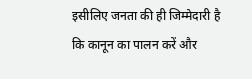इसीलिए जनता की ही जिम्मेदारी है कि कानून का पालन करें और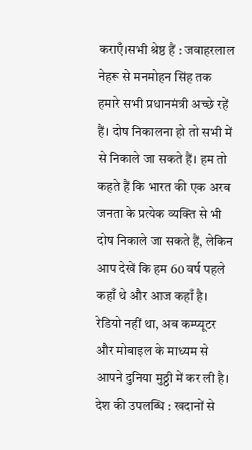कराएँ।सभी श्रेष्ठ हैं : जवाहरलाल नेहरू से मनमोहन सिंह तक हमारे सभी प्रधानमंत्री अच्छे रहें हैं। दोष निकालना हो तो सभी में से निकाले जा सकते हैं। हम तो कहते हैं कि भारत की एक अरब जनता के प्रत्येक व्यक्ति से भी दोष निकाले जा सकते हैं, लेकिन आप देखें कि हम 60 वर्ष पहले कहाँ थे और आज कहाँ है। रेडियो नहीं था, अब कम्प्यूटर और मोबाइल के माध्यम से आपने दुनिया मुठ्ठी में कर ली है। देश की उपलब्धि : खदानों से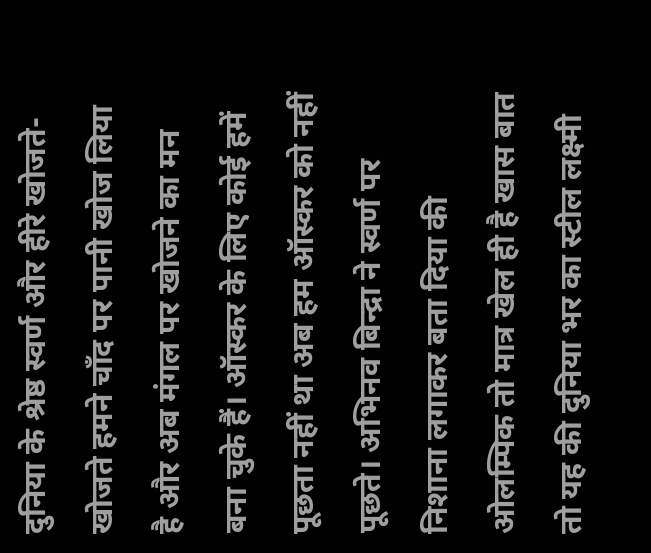दुनिया के श्रेष्ठ स्वर्ण और हीरे खोजते-खोजते हमने चाँद पर पानी खोज लिया है और अब मंगल पर खोजने का मन बना चुके हैं। ऑस्कर के लिए कोई हमें पूछता नहीं था अब हम ऑस्कर को नहीं पूछते। अभिनव बिन्द्रा ने स्वर्ण पर निशाना लगाकर बता दिया की ओलम्पिक तो मात्र खेल ही है खास बात तो यह की दुनिया भर का स्टील लक्ष्मी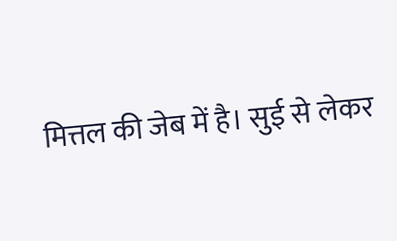मित्तल की जेब में है। सुई से लेकर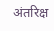अंतरिक्ष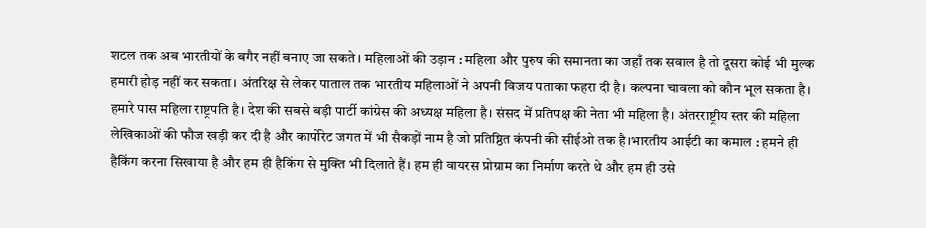शटल तक अब भारतीयों के बगैर नहीं बनाए जा सकते। महिलाओं की उड़ान : महिला और पुरुष की समानता का जहाँ तक सवाल है तो दूसरा कोई भी मुल्क हमारी होड़ नहीं कर सकता। अंतरिक्ष से लेकर पाताल तक भारतीय महिलाओं ने अपनी विजय पताका फहरा दी है। कल्पना चावला को कौन भूल सकता है। हमारे पास महिला राष्ट्रपति है। देश की सबसे बड़ी पार्टी कांग्रेस की अध्यक्ष महिला है। संसद में प्रतिपक्ष की नेता भी महिला है। अंतरराष्ट्रीय स्तर की महिला लेखिकाओं की फौज खड़ी कर दी है और कार्पोरेट जगत में भी सैकड़ों नाम है जो प्रतिष्ठित कंपनी की सीईओ तक है।भारतीय आईटी का कमाल : हमने ही हैकिंग करना सिखाया है और हम ही हैकिंग से मुक्ति भी दिलाते हैं। हम ही वायरस प्रोग्राम का निर्माण करते थे और हम ही उसे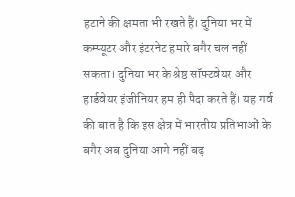हटाने की क्षमता भी रखते हैं। दुनिया भर में कम्प्यूटर और इंटरनेट हमारे बगैर चल नहीं सकता। दुनिया भर के श्रेष्ठ सॉफ्टवेयर और हार्डवेयर इंजीनियर हम ही पैदा करते हैं। यह गर्व की बात है कि इस क्षेत्र में भारतीय प्रतिभाओं के बगैर अब दुनिया आगे नहीं बढ़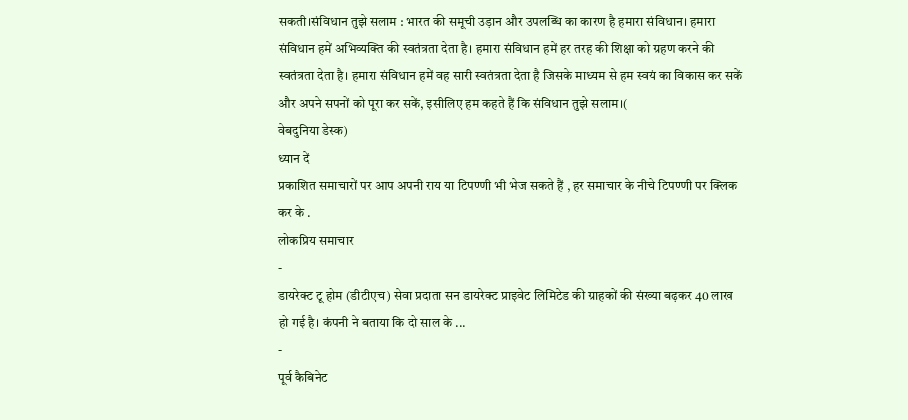सकती।संविधान तुझे सलाम : भारत की समूची उड़ान और उपलब्धि का कारण है हमारा संविधान। हमारा संविधान हमें अभिव्यक्ति की स्वतंत्रता देता है। हमारा संविधान हमें हर तरह की शिक्षा को ग्रहण करने की स्वतंत्रता देता है। हमारा संविधान हमें वह सारी स्वतंत्रता देता है जिसके माध्यम से हम स्वयं का विकास कर सकें और अपने सपनों को पूरा कर सकें, इसीलिए हम कहते हैं कि संविधान तुझे सलाम।(
वेबदुनिया डेस्क)
ध्यान दें
प्रकाशित समाचारों पर आप अपनी राय या टिपण्णी भी भेज सकते हैं , हर समाचार के नीचे टिपण्णी पर क्लिक कर के .
लोकप्रिय समाचार
-
डायरेक्ट टू होम (डीटीएच) सेवा प्रदाता सन डायरेक्ट प्राइवेट लिमिटेड की ग्राहकों की संख्या बढ़कर 40 लाख हो गई है। कंपनी ने बताया कि दो साल के ...
-
पूर्व कैबिनेट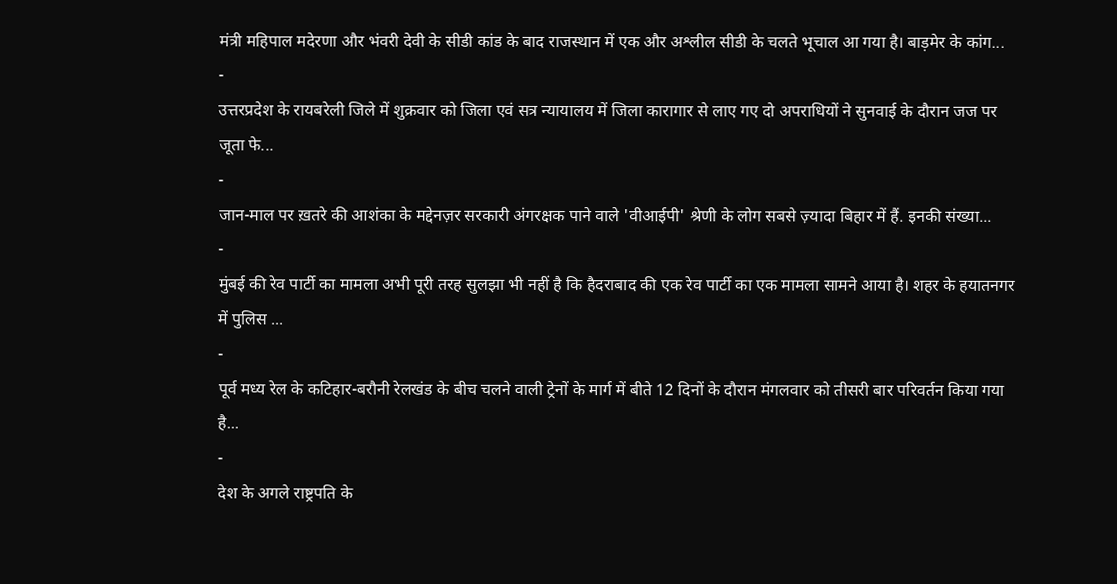मंत्री महिपाल मदेरणा और भंवरी देवी के सीडी कांड के बाद राजस्थान में एक और अश्लील सीडी के चलते भूचाल आ गया है। बाड़मेर के कांग...
-
उत्तरप्रदेश के रायबरेली जिले में शुक्रवार को जिला एवं सत्र न्यायालय में जिला कारागार से लाए गए दो अपराधियों ने सुनवाई के दौरान जज पर जूता फे...
-
जान-माल पर ख़तरे की आशंका के मद्देनज़र सरकारी अंगरक्षक पाने वाले 'वीआईपी' श्रेणी के लोग सबसे ज़्यादा बिहार में हैं. इनकी संख्या...
-
मुंबई की रेव पार्टी का मामला अभी पूरी तरह सुलझा भी नहीं है कि हैदराबाद की एक रेव पार्टी का एक मामला सामने आया है। शहर के हयातनगर में पुलिस ...
-
पूर्व मध्य रेल के कटिहार-बरौनी रेलखंड के बीच चलने वाली ट्रेनों के मार्ग में बीते 12 दिनों के दौरान मंगलवार को तीसरी बार परिवर्तन किया गया है...
-
देश के अगले राष्ट्रपति के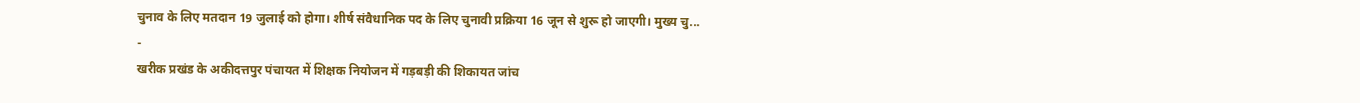चुनाव के लिए मतदान 19 जुलाई को होगा। शीर्ष संवैधानिक पद के लिए चुनावी प्रक्रिया 16 जून से शुरू हो जाएगी। मुख्य चु...
-
खरीक प्रखंड के अकीदत्तपुर पंचायत में शिक्षक नियोजन में गड़बड़ी की शिकायत जांच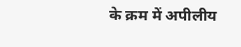के क्रम में अपीलीय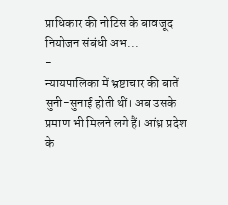प्राधिकार की नोटिस के बावजूद नियोजन संबंधी अभ...
-
न्यायपालिका में भ्रष्टाचार की बातें सुनी-सुनाई होती थीं। अब उसके प्रमाण भी मिलने लगे हैं। आंध्र प्रदेश के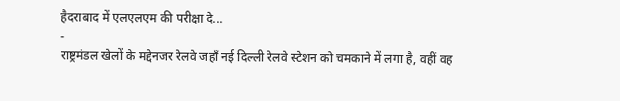हैदराबाद में एलएलएम की परीक्षा दे...
-
राष्ट्रमंडल खेलों के मद्देनजर रेलवे जहाँ नई दिल्ली रेलवे स्टेशन को चमकाने में लगा है, वहीं वह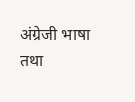अंग्रेजी भाषा तथा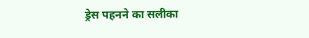ड्रेस पहनने का सलीका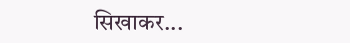सिखाकर...